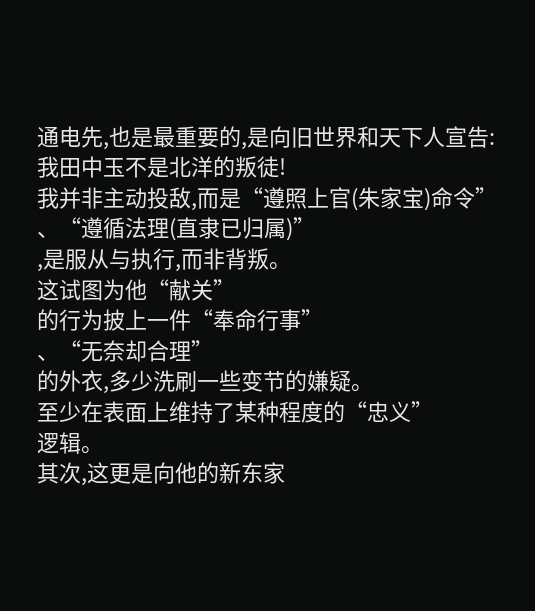通电先,也是最重要的,是向旧世界和天下人宣告:
我田中玉不是北洋的叛徒!
我并非主动投敌,而是“遵照上官(朱家宝)命令”
、“遵循法理(直隶已归属)”
,是服从与执行,而非背叛。
这试图为他“献关”
的行为披上一件“奉命行事”
、“无奈却合理”
的外衣,多少洗刷一些变节的嫌疑。
至少在表面上维持了某种程度的“忠义”
逻辑。
其次,这更是向他的新东家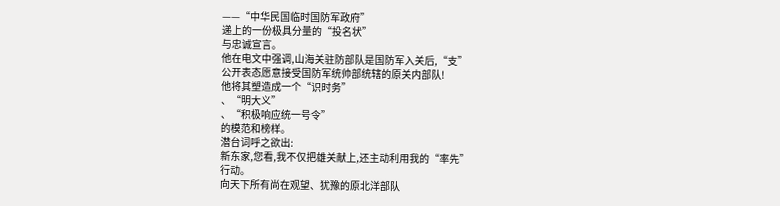——“中华民国临时国防军政府”
递上的一份极具分量的“投名状”
与忠诚宣言。
他在电文中强调,山海关驻防部队是国防军入关后,“支”
公开表态愿意接受国防军统帅部统辖的原关内部队!
他将其塑造成一个“识时务”
、“明大义”
、“积极响应统一号令”
的模范和榜样。
潜台词呼之欲出:
新东家,您看,我不仅把雄关献上,还主动利用我的“率先”
行动。
向天下所有尚在观望、犹豫的原北洋部队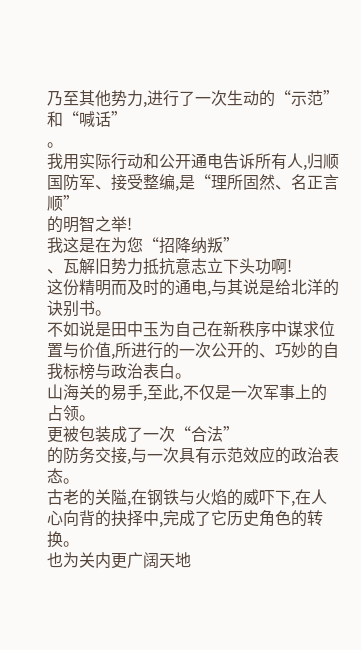乃至其他势力,进行了一次生动的“示范”
和“喊话”
。
我用实际行动和公开通电告诉所有人,归顺国防军、接受整编,是“理所固然、名正言顺”
的明智之举!
我这是在为您“招降纳叛”
、瓦解旧势力抵抗意志立下头功啊!
这份精明而及时的通电,与其说是给北洋的诀别书。
不如说是田中玉为自己在新秩序中谋求位置与价值,所进行的一次公开的、巧妙的自我标榜与政治表白。
山海关的易手,至此,不仅是一次军事上的占领。
更被包装成了一次“合法”
的防务交接,与一次具有示范效应的政治表态。
古老的关隘,在钢铁与火焰的威吓下,在人心向背的抉择中,完成了它历史角色的转换。
也为关内更广阔天地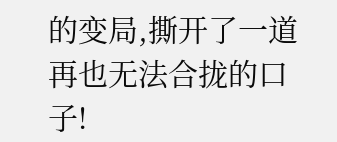的变局,撕开了一道再也无法合拢的口子!